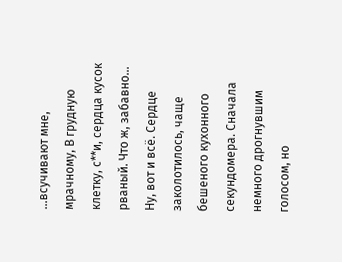…всучивают мне, мрачному, В грудную клетку, с**и, сердца кусок рваный. Что ж, забавно…
Ну, вот и всё. Сердце заколотилось, чаще бешеного кухонного секундомера. Сначала немного дрогнувшим голосом, но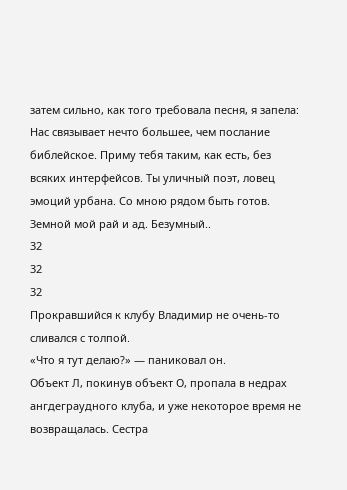затем сильно, как того требовала песня, я запела:
Нас связывает нечто большее, чем послание библейское. Приму тебя таким, как есть, без всяких интерфейсов. Ты уличный поэт, ловец эмоций урбана. Со мною рядом быть готов. Земной мой рай и ад. Безумный..
32
32
32
Прокравшийся к клубу Владимир не очень-то сливался с толпой.
«Что я тут делаю?» — паниковал он.
Объект Л, покинув объект О, пропала в недрах ангдеграудного клуба, и уже некоторое время не возвращалась. Сестра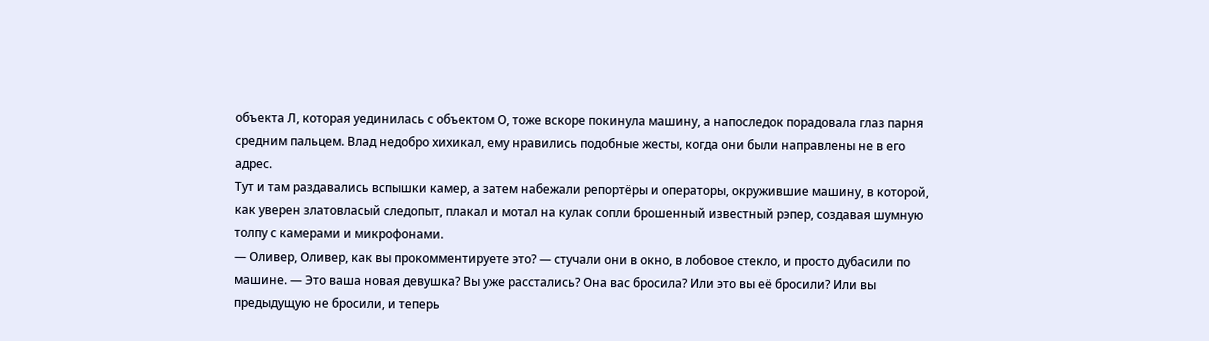объекта Л, которая уединилась с объектом О, тоже вскоре покинула машину, а напоследок порадовала глаз парня средним пальцем. Влад недобро хихикал, ему нравились подобные жесты, когда они были направлены не в его адрес.
Тут и там раздавались вспышки камер, а затем набежали репортёры и операторы, окружившие машину, в которой, как уверен златовласый следопыт, плакал и мотал на кулак сопли брошенный известный рэпер, создавая шумную толпу с камерами и микрофонами.
— Оливер, Оливер, как вы прокомментируете это? — стучали они в окно, в лобовое стекло, и просто дубасили по машине. — Это ваша новая девушка? Вы уже расстались? Она вас бросила? Или это вы её бросили? Или вы предыдущую не бросили, и теперь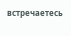встречаетесь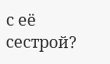с её сестрой?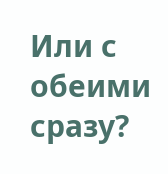Или с обеими сразу?